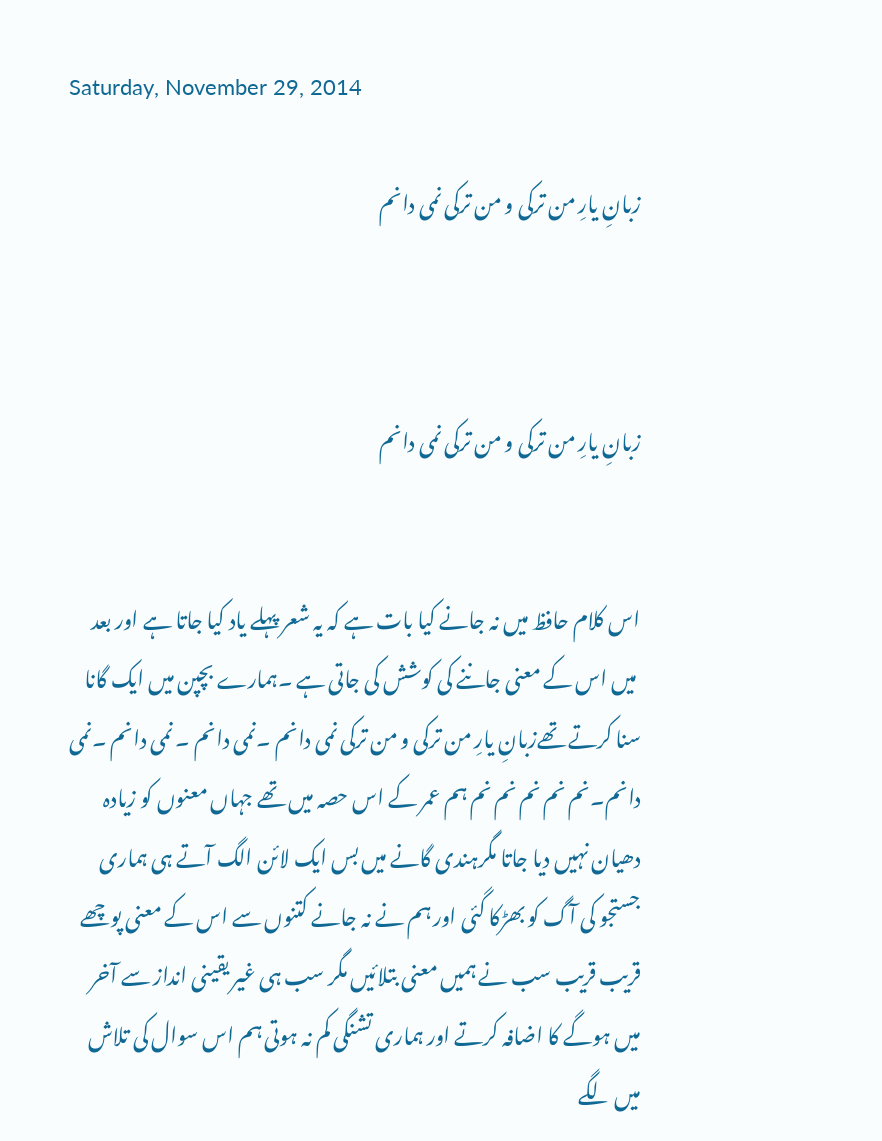Saturday, November 29, 2014

زبانِ یارِ من ترکی و من ترکی نمی دانم



زبانِ یارِ من ترکی و من ترکی نمی دانم


اس کلام حافظ میں نہ جانے کیا بات ہے کہ یہ شعر پہلے یاد کیا جاتا ہے اور بعد
 میں اس کے معنی جاننے کی کوشش کی جاتی ہے ۔ہمارے بچپن میں ایک گانا سنا کرتے تھےزبانِ یارِ من ترکی و من ترکی نمی دانم ۔نمی دانم ۔ نمی دانم ۔نمی دانم۔نم نم نم نم نم ہم عمر کے اس حصہ میں تھے جہاں معنوں کو زیادہ دھیان نہیں دیا جاتا مگرہندی گانے میں بس ایک لائن الگ آتے ہی ہماری جستجو کی آگ کو بھڑکا گئی اور ہم نے نہ جانے کتنوں سے اس کے معنی پوچھے قریب قریب سب نے ہمیں معنی بتلائیں مگر سب ہی غیر یقینی انداز سے آخر میں ہوگے کا اضافہ کرتے اور ہماری تشنگی کم نہ ہوتی ہم اس سوال کی تلاش میں لگے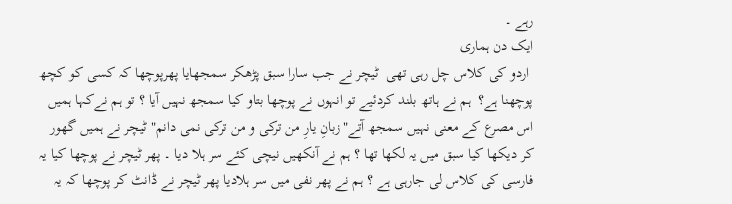رہے ۔
ایک دن ہماری
 اردو کی کلاس چل رہی تھی  ٹیچر نے جب سارا سبق پڑھکر سمجھایا پھرپوچھا کہ کسی کو کچھ پوچھنا ہے؟  ہم نے ہاتھ بلند کردئیے تو انہوں نے پوچھا بتاو کیا سمجھ نہیں آیا ؟ تو ہم نےکہا ہمیں اس مصرع کے معنی نہیں سمجھ آتے"زبانِ یارِ من ترکی و من ترکی نمی دانم" ٹیچر نے ہمیں گھور کر دیکھا کیا سبق میں یہ لکھا تھا ؟ ہم نے آنکھیں نیچی کئے سر ہلا دیا ۔ پھر ٹیچر نے پوچھا کیا یہ فارسی کی کلاس لی جارہی ہے ؟ ہم نے پھر نفی میں سر ہلادیا پھر ٹیچر نے ڈانٹ کر پوچھا کہ یہ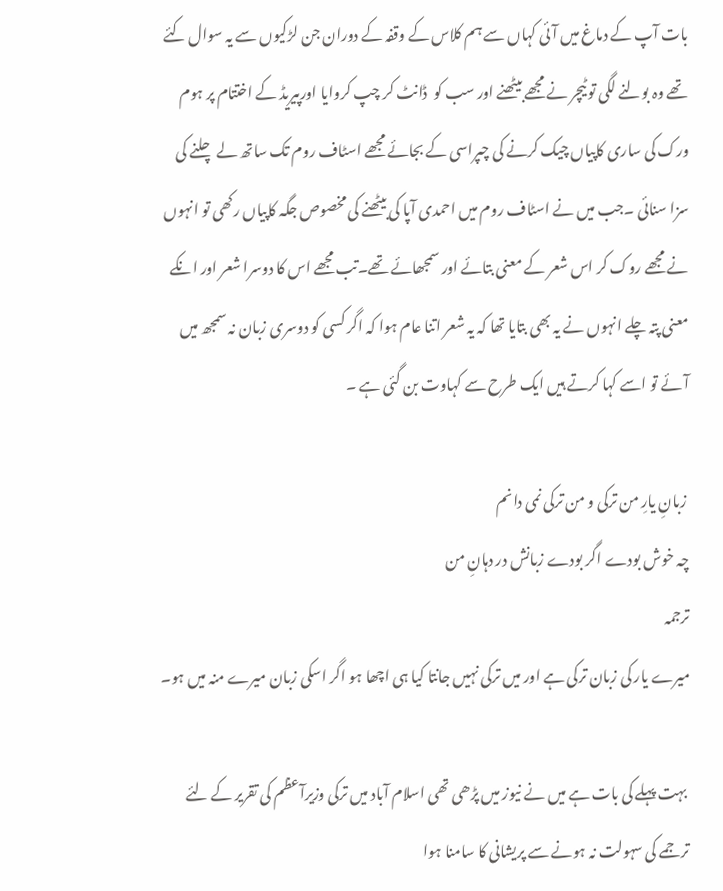بات آپ کے دماغ میں آئی کہاں سے ہم کلاس کے وقفہ کے دوران جن لڑکیوں سے یہ سوال کئے تھے وہ بولنے لگی تو ٹیچر نے مجھے بیٹھنے اور سب کو  ڈانٹ کر چپ کروایا اورپیریڈ کے اختتام پر ہوم ورک کی ساری کاپیاں چیک کرنے کی چپراسی کے بجائے مجھے اسٹاف روم تک ساتھ لے چلنے کی سزا سنائی ۔جب میں نے اسٹاف روم میں احمدی آپا کی بیٹھنے کی مخصوص جگہ کاپیاں رکھی تو انہوں نے مجھے روک کر اس شعر کے معنی بتائے اور سمجھائے تھے۔تب مجھے اس کا دوسرا شعر اور انکے معنی پتہ چلے انہوں نے یہ بھی بتایا تھا کہ یہ شعر اتنا عام ہوا کہ اگر کسی کو دوسری زبان نہ سمجھ میں آئے تو اسے کہا کرتے ہیں ایک طرح سے کہاوت بن گئی ہے ۔

 زبانِ یارِ من ترکی و من ترکی نمی دانم
چہ خوش بودے اگر بودے زبانش در دہانِ من
ترجمہ
میرے یار کی زبان ترکی ہے اور میں ترکی نہیں جانتا کیا ہی اچھا ہو اگر اسکی زبان میرے منہ میں ہو۔

 بہت پہلے کی بات ہے میں نے نیوز میں پڑھی تھی اسلام آباد میں ترکی وزیرآعظم کی تقریر کے لئے ترجمے کی سہولت نہ ہونے سے پریشانی کا سامنا ہوا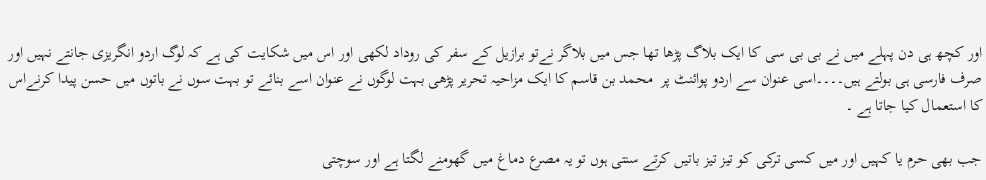اور کچھ ہی دن پہلے میں نے بی بی سی کا ایک بلاگ پڑھا تھا جس میں بلاگر نےتو برازیل کے سفر کی روداد لکھی اور اس میں شکایت کی ہے کہ لوگ اردو انگریزی جانتے نہیں اور صرف فارسی ہی بولتے ہیں۔۔۔۔اسی عنوان سے اردو پوائنٹ پر  محمد بن قاسم کا ایک مزاحیہ تحریر پڑھی بہت لوگوں نے عنوان اسے بنائے تو بہت سوں نے باتوں میں حسن پیدا کرنےاس کا استعمال کیا جاتا ہے ۔

جب بھی حرم یا کہیں اور میں کسی ترکی کو تیز تیز باتیں کرتے سنتی ہوں تو یہ مصرع دماغ میں گھومنے لگتا ہے اور سوچتی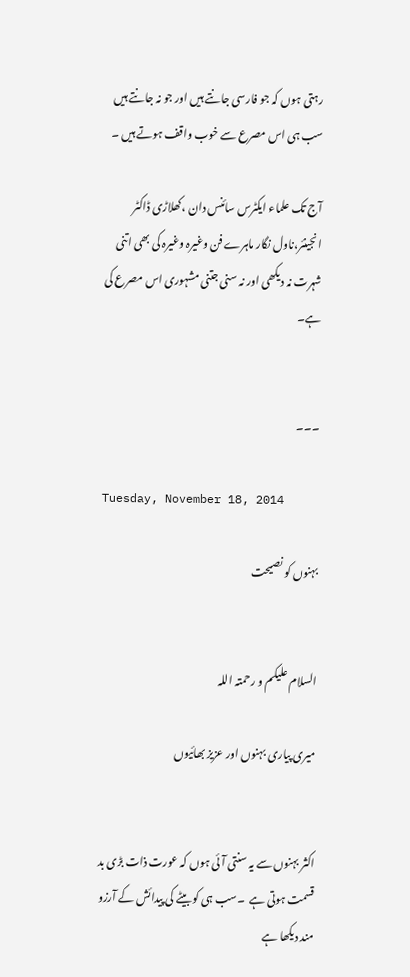رہتی ہوں کہ جو فارسی جانتے ہیں اور جو نہ جانتے ہیں سب ہی اس مصرع سے خوب واقف ہوتے ہیں ۔

آج تک علماء ایکٹرس سائنس دان ،کھلاڑی ڈاکٹر انجینئر،ناول نگار ماہرے فن وغیرہ وغیرہ کی بھی اتنی شہرت نہ دیکھی اور نہ سنی جتنی مشہوری اس مصرع کی ہے۔


۔۔۔

Tuesday, November 18, 2014

بہنوں کو نصیحت


السلام علیکم و رحمتہ اللہ

میری پیاری بہنوں اور عزیز بھائیوں


اکثر بہنوں سے یہ سنتی آئی ہوں کہ عورت ذات بڑی بد قسمت ہوتی ہے  ۔سب ہی کو بیٹے کی پیدائش کے آرزو مند دیکھا ہے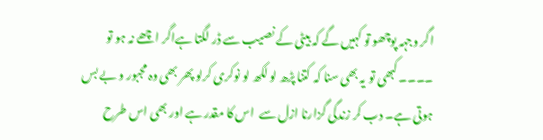اگر وجہہ پوچھو تو کہیں گے کہ بیٹی کے نصیب سے ڈر لگتا ہےاگر اچھے نہ ہو تو ۔۔۔۔ کبھی تو یہ بھی سنا کہ کتنا پڑھ لو لکھ لو نوکری کرلو پھر بھی وہ مجبور و بے بس ہوتی ہے۔ دب کر زندگی گزارنا ازل سے  اس کا مقدر ہے اور بھی اس طرح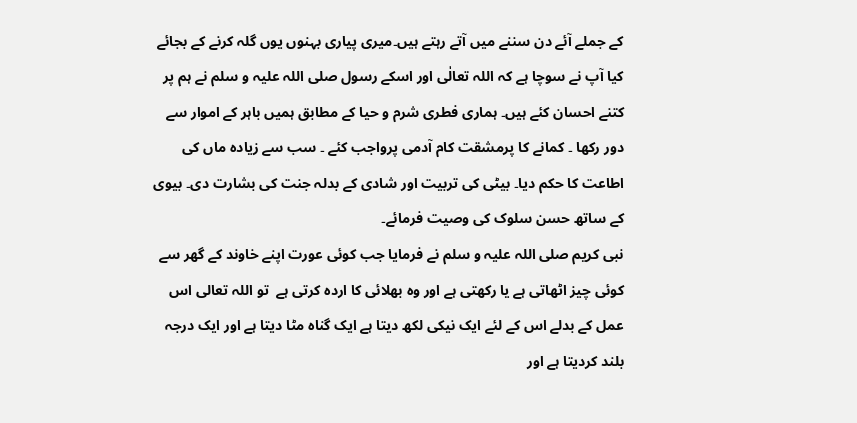کے جملے آئے دن سننے میں آتے رہتے ہیں۔میری پیاری بہنوں یوں گلہ کرنے کے بجائے کیا آپ نے سوچا ہے کہ اللہ تعالٰی اور اسکے رسول صلی اللہ علیہ و سلم نے ہم پر کتنے احسان کئے ہیں۔ ہماری فطری شرم و حیا کے مطابق ہمیں باہر کے اموار سے دور رکھا ۔ کمانے کا پرمشقت کام آدمی پرواجب کئے ۔ سب سے زیادہ ماں کی اطاعت کا حکم دیا۔ بیٹی کی تربیت اور شادی کے بدلہ جنت کی بشارت دی۔ بیوی کے ساتھ حسن سلوک کی وصیت فرمائے۔
نبی کریم صلی اللہ علیہ و سلم نے فرمایا جب کوئی عورت اپنے خاوند کے گھر سے کوئی چیز اٹھاتی ہے یا رکھتی ہے اور وہ بھلائی کا اردہ کرتی ہے  تو اللہ تعالی اس عمل کے بدلے اس کے لئے ایک نیکی لکھ دیتا ہے ایک گناہ مٹا دیتا ہے اور ایک درجہ بلند کردیتا ہے اور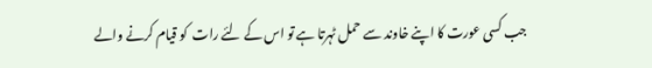جب کسی عورت کا اپنے خاوند سے حمل ٹہرتا ہے تو اس کے لئے رات  کو قیام کرنے والے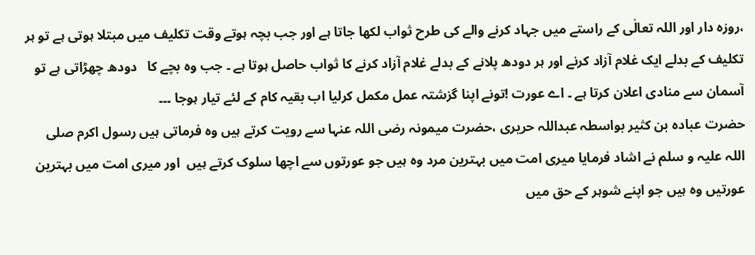،روزہ دار اور اللہ تعالٰی کے راستے میں جہاد کرنے والے کی طرح ثواب لکھا جاتا ہے اور جب بچہ ہوتے وقت تکلیف میں مبتلا ہوتی ہے تو ہر تکلیف کے بدلے ایک غلام آزاد کرنے اور ہر دودھ پلانے کے بدلے غلام آزاد کرنے کا ثواب حاصل ہوتا ہے ۔ جب وہ بچے کا   دودھ چھڑاتی ہے تو آسمان سے منادی اعلان کرتا ہے ۔ اے عورت !تونے اپنا گزشتہ عمل مکمل کرلیا اب بقیہ کام کے لئے تیار ہوجا ۔۔۔
حضرت عبادہ بن کثیر بواسطہ عبداللہ حریری ،حضرت میمونہ رضی اللہ عنہا سے رویت کرتے ہیں وہ فرماتی ہیں رسول اکرم صلی اللہ علیہ و سلم نے اشاد فرمایا میری امت میں بہترین مرد وہ ہیں جو عورتوں سے اچھا سلوک کرتے ہیں  اور میری امت میں بہترین  عورتیں وہ ہیں جو اپنے شوہر کے حق میں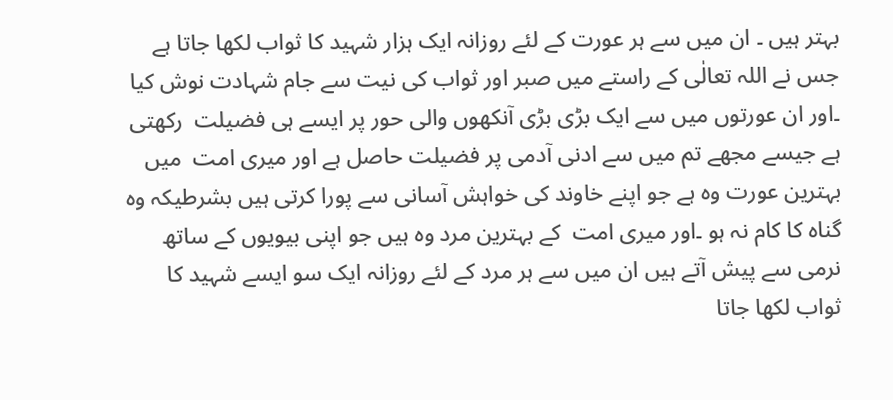بہتر ہیں ۔ ان میں سے ہر عورت کے لئے روزانہ ایک ہزار شہید کا ثواب لکھا جاتا ہے جس نے اللہ تعالٰی کے راستے میں صبر اور ثواب کی نیت سے جام شہادت نوش کیا ۔اور ان عورتوں میں سے ایک بڑی بڑی آنکھوں والی حور پر ایسے ہی فضیلت  رکھتی ہے جیسے مجھے تم میں سے ادنی آدمی پر فضیلت حاصل ہے اور میری امت  میں بہترین عورت وہ ہے جو اپنے خاوند کی خواہش آسانی سے پورا کرتی ہیں بشرطیکہ وہ گناہ کا کام نہ ہو ۔اور میری امت  کے بہترین مرد وہ ہیں جو اپنی بیویوں کے ساتھ نرمی سے پیش آتے ہیں ان میں سے ہر مرد کے لئے روزانہ ایک سو ایسے شہید کا ثواب لکھا جاتا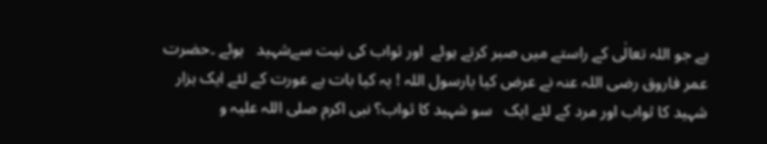ہے جو اللہ تعالٰی کے راستے میں صبر کرتے ہوئے  اور ثواب کی نیت سےشہید   ہوئے ۔حضرت عمر فاروق رضی اللہ عنہ نے عرض کیا یارسول اللہ ! یہ کیا بات ہے عورت کے لئے ایک ہزار شہید کا ثواب اور مرد کے لئے ایک   سو شہید کا ثواب؟ نبی اکرم صلی اللہ علیہ و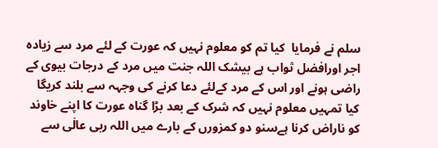سلم نے فرمایا  کیا تم کو معلوم نہیں کہ عورت کے لئے مرد سے زیادہ اجر اورافضل ثواب ہے بیشک اللہ جنت میں مرد کے درجات بیوی کے راضی ہونے اور اس کے مرد کےلئے دعا کرنے کی وجہہ سے بلند کریگا کیا تمہیں معلوم نہیں کہ شرک کے بعد بڑا گناہ عورت کا اپنے خاوند کو ناراض کرنا ہےسنو دو کمزورں کے بارے میں اللہ ربی عالٰی سے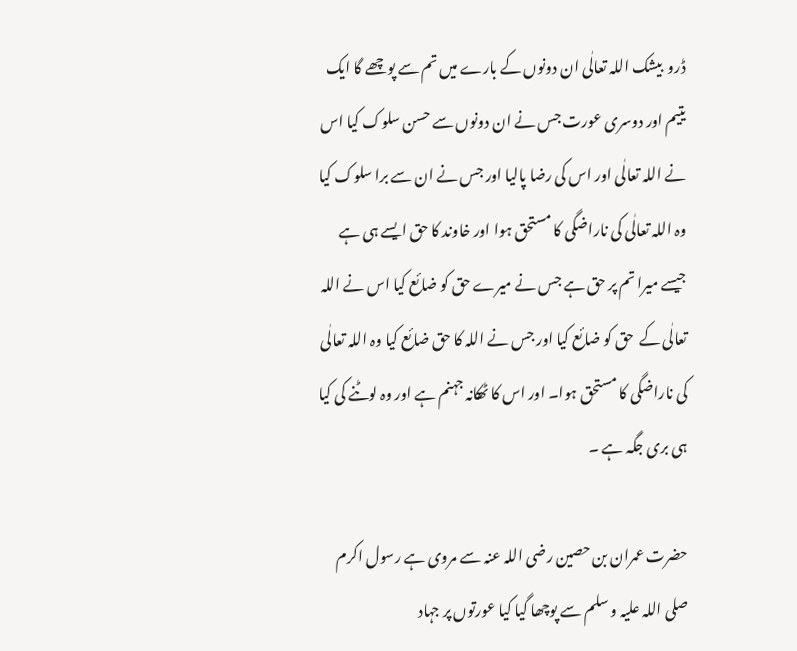ڈرو  بیشک اللہ تعالٰی ان دونوں کے بارے میں تم سے پوچھے گا ایک یتیم اور دوسری عورت جس نے ان دونوں سے حسن سلوک کیا اس نے اللہ تعالٰی اور اس کی رضا پالیا اور جس نے ان سے برا سلوک کیا وہ اللہ تعالٰی کی ناراضگی کا مستحق ہوا اور خاوند کا حق ایسے ہی ہے جیسے میرا تم پر حق ہے جس نے میرے حق کو ضائع کیا اس نے اللہ تعالٰی کے  حق کو ضائع کیا اور جس نے اللہ کا حق ضائع کیا وہ اللہ تعالٰی کی ناراضگی کا مستحق ہوا۔ اور اس کا ٹھکانہ جہنم ہے اور وہ لوٹنے کی کیا ہی بری جگہ ہے ۔

حضرت عمران بن حصین رضی اللہ عنہ سے مروی ہے رسول اکرم صلی اللہ علیہ و سلم سے پوچھا گیا کیا عورتوں پر جہاد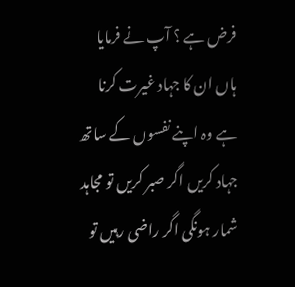فرض ہے ؟ آپ نے فرمایا ہاں ان کا جہاد غیرت کرنا ہے وہ اپنے نفسوں کے ساتھ جہاد کریں اگر صبر کریں تو مجاہد شمار ہونگی اگر راضی رہیں تو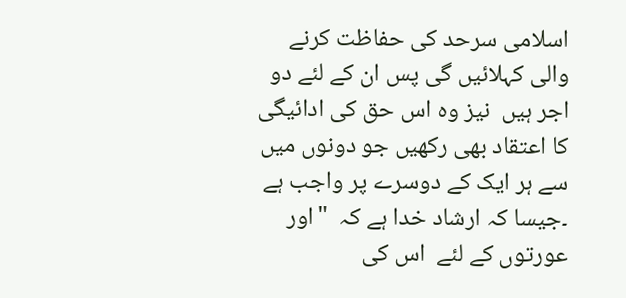اسلامی سرحد کی حفاظت کرنے والی کہلائیں گی پس ان کے لئے دو اجر ہیں  نیز وہ اس حق کی ادائیگی کا اعتقاد بھی رکھیں جو دونوں میں سے ہر ایک کے دوسرے پر واجب ہے ۔جیسا کہ ارشاد خدا ہے کہ  "اور عورتوں کے لئے  اس کی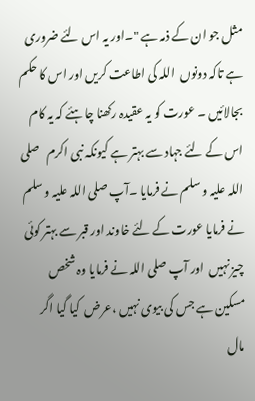مثل جو ان کے ذمہ ہے "۔اور یہ اس لئے ضروری ہے تاکہ دونوں  اللہ کی اطاعت کریں اور اس کا حکم بجالائیں ۔ عورت کو یہ عقیدہ رکھنا چاہئے کہ یہ کام اس کے لئے جہاد سے بہتر ہے کیونکہ نبی اکرم   صلی اللہ علیہ و سلم نے فرمایا ۔آپ صلی اللہ علیہ و سلم نے فرمایا عورت کے لئے خاوند اور قبر سے بہتر کوئی چیز نہیں  اور آپ صلی اللہ نے فرمایا وہ شخص مسکین ہے جس کی بیوی نہیں ،عرض  کیا گیا اگر مال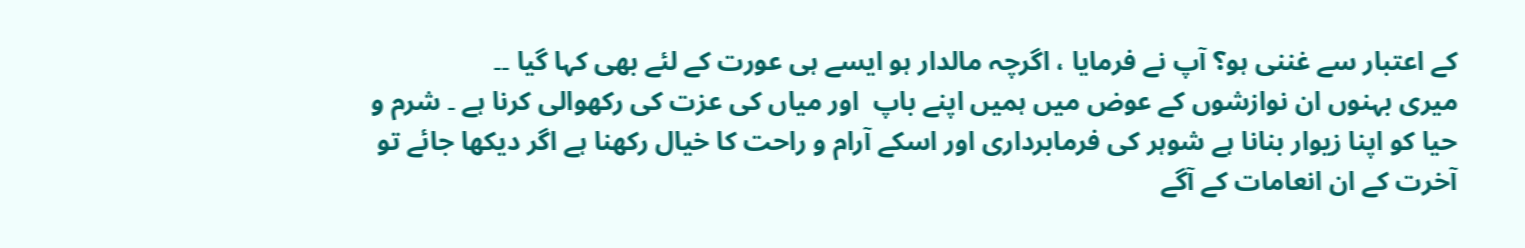کے اعتبار سے غننی ہو؟ آپ نے فرمایا ، اگرچہ مالدار ہو ایسے ہی عورت کے لئے بھی کہا گیا ۔۔
میری بہنوں ان نوازشوں کے عوض میں ہمیں اپنے باپ  اور میاں کی عزت کی رکھوالی کرنا ہے ۔ شرم و حیا کو اپنا زیوار بنانا ہے شوہر کی فرمابرداری اور اسکے آرام و راحت کا خیال رکھنا ہے اگر دیکھا جائے تو آخرت کے ان انعامات کے آگے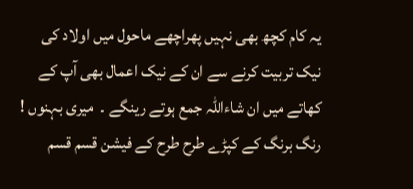یہ کام کچھ بھی نہیں پھراچھے ماحول میں اولاد کی نیک تربیت کرنے سے ان کے نیک اعمال بھی آپ کے کھاتے میں ان شاءاللہ جمع ہوتے رینگے ۔  میری بہنوں ! رنگ برنگ کے کپڑے طرح طرح کے فیشن قسم قسم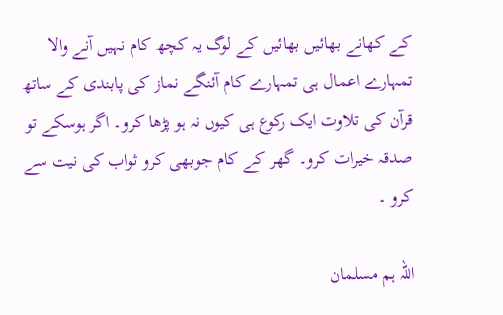کے کھانے بھائیں بھائیں کے لوگ یہ کچھ کام نہیں آنے والا تمہارے اعمال ہی تمہارے کام آئنگے نماز کی پابندی کے ساتھ قرآن کی تلاوت ایک رکوع ہی کیوں نہ ہو پڑھا کرو۔ اگر ہوسکے تو صدقہ خیرات کرو۔ گھر کے کام جوبھی کرو ثواب کی نیت سے کرو ۔

اللہ ہم مسلمان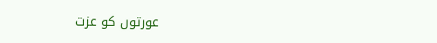عورتوں کو عزت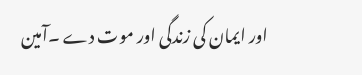اور ایمان کی زندگی اور موت دے ۔آمین